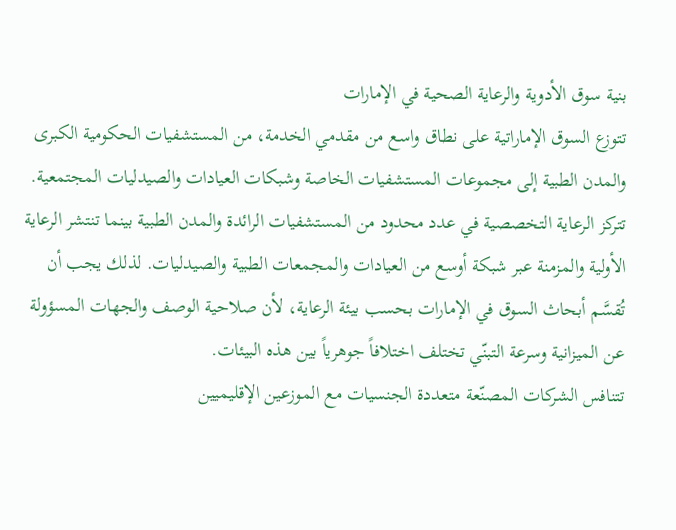بنية سوق الأدوية والرعاية الصحية في الإمارات
تتوزع السوق الإماراتية على نطاق واسع من مقدمي الخدمة، من المستشفيات الحكومية الكبرى والمدن الطبية إلى مجموعات المستشفيات الخاصة وشبكات العيادات والصيدليات المجتمعية. تتركز الرعاية التخصصية في عدد محدود من المستشفيات الرائدة والمدن الطبية بينما تنتشر الرعاية الأولية والمزمنة عبر شبكة أوسع من العيادات والمجمعات الطبية والصيدليات. لذلك يجب أن تُقسَّم أبحاث السوق في الإمارات بحسب بيئة الرعاية، لأن صلاحية الوصف والجهات المسؤولة عن الميزانية وسرعة التبنّي تختلف اختلافاً جوهرياً بين هذه البيئات.
تتنافس الشركات المصنّعة متعددة الجنسيات مع الموزعين الإقليميين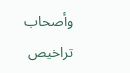وأصحاب تراخيص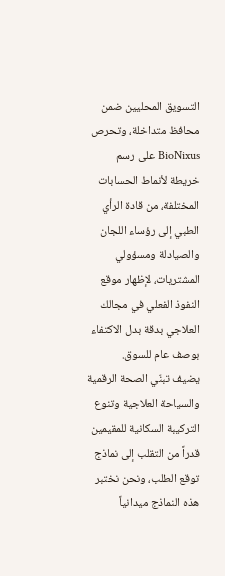التسويق المحليين ضمن محافظ متداخلة، وتحرص BioNixus على رسم خريطة لأنماط الحسابات المختلفة، من قادة الرأي الطبي إلى رؤساء اللجان والصيادلة ومسؤولي المشتريات، لإظهار موقع النفوذ الفعلي في مجالك العلاجي بدقة بدل الاكتفاء بوصف عام للسوق.
يضيف تبنّي الصحة الرقمية والسياحة العلاجية وتنوع التركيبة السكانية للمقيمين قدراً من التقلب إلى نماذج توقع الطلب، ونحن نختبر هذه النماذج ميدانياً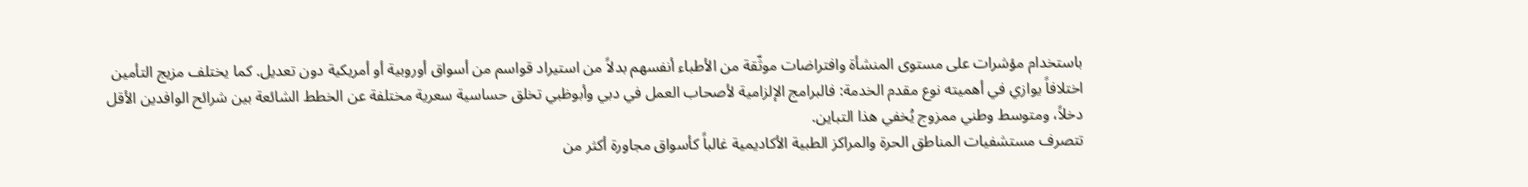باستخدام مؤشرات على مستوى المنشأة وافتراضات موثّقة من الأطباء أنفسهم بدلاً من استيراد قواسم من أسواق أوروبية أو أمريكية دون تعديل. كما يختلف مزيج التأمين اختلافاً يوازي في أهميته نوع مقدم الخدمة: فالبرامج الإلزامية لأصحاب العمل في دبي وأبوظبي تخلق حساسية سعرية مختلفة عن الخطط الشائعة بين شرائح الوافدين الأقل دخلاً، ومتوسط وطني ممزوج يُخفي هذا التباين.
تتصرف مستشفيات المناطق الحرة والمراكز الطبية الأكاديمية غالباً كأسواق مجاورة أكثر من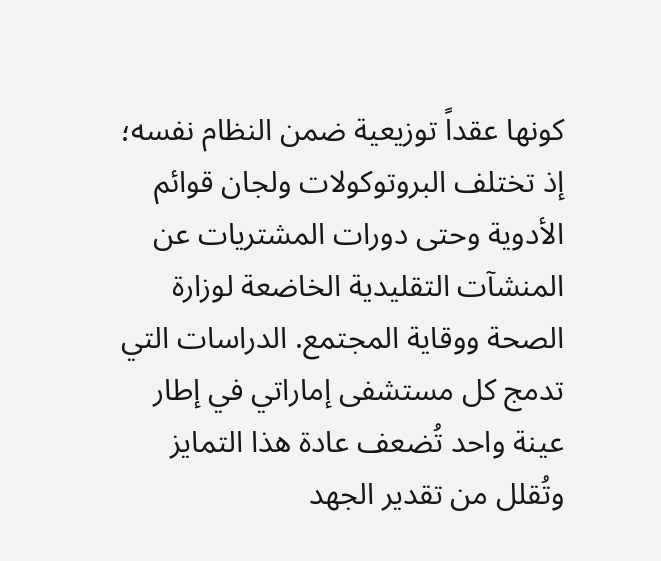كونها عقداً توزيعية ضمن النظام نفسه؛ إذ تختلف البروتوكولات ولجان قوائم الأدوية وحتى دورات المشتريات عن المنشآت التقليدية الخاضعة لوزارة الصحة ووقاية المجتمع. الدراسات التي تدمج كل مستشفى إماراتي في إطار عينة واحد تُضعف عادة هذا التمايز وتُقلل من تقدير الجهد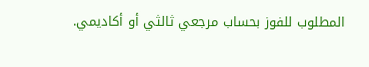المطلوب للفوز بحساب مرجعي ثالثي أو أكاديمي.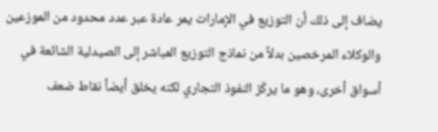يضاف إلى ذلك أن التوزيع في الإمارات يمر عادة عبر عدد محدود من الموزعين والوكلاء المرخصين بدلاً من نماذج التوزيع المباشر إلى الصيدلية الشائعة في أسواق أخرى، وهو ما يركّز النفوذ التجاري لكنه يخلق أيضاً نقاط ضعف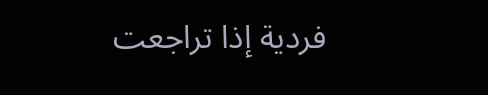فردية إذا تراجعت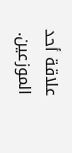علاقة أحد الموزعين.